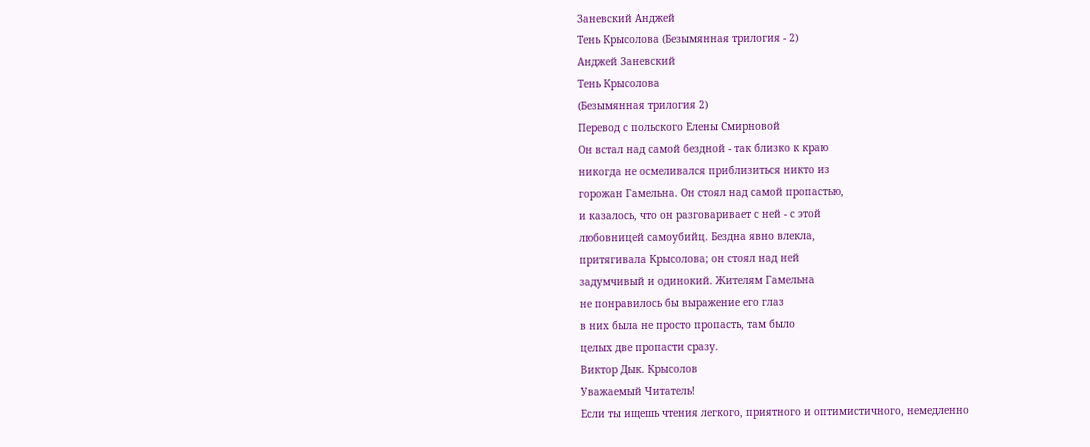Заневский Анджей
Тень Крысолова (Безымянная трилогия - 2)
Анджей Заневский
Тень Крысолова
(Безымянная трилогия 2)
Перевод с польского Елены Смирновой
Он встал над самой бездной - так близко к краю
никогда не осмеливался приблизиться никто из
горожан Гамельна. Он стоял над самой пропастью,
и казалось, что он разговаривает с ней - с этой
любовницей самоубийц. Бездна явно влекла,
притягивала Крысолова; он стоял над ней
задумчивый и одинокий. Жителям Гамельна
не понравилось бы выражение его глаз
в них была не просто пропасть, там было
целых две пропасти сразу.
Виктор Дык. Крысолов
Уважаемый Читатель!
Если ты ищешь чтения легкого, приятного и оптимистичного, немедленно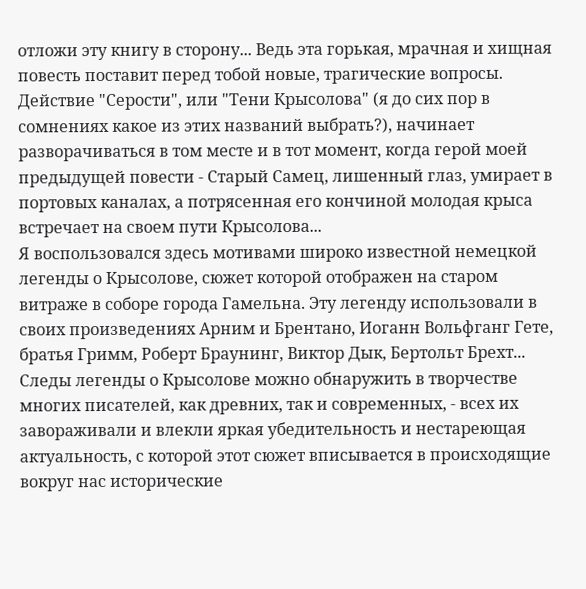отложи эту книгу в сторону... Ведь эта горькая, мрачная и хищная повесть поставит перед тобой новые, трагические вопросы.
Действие "Серости", или "Тени Крысолова" (я до сих пор в сомнениях какое из этих названий выбрать?), начинает разворачиваться в том месте и в тот момент, когда герой моей предыдущей повести - Старый Самец, лишенный глаз, умирает в портовых каналах, а потрясенная его кончиной молодая крыса встречает на своем пути Крысолова...
Я воспользовался здесь мотивами широко известной немецкой легенды о Крысолове, сюжет которой отображен на старом витраже в соборе города Гамельна. Эту легенду использовали в своих произведениях Арним и Брентано, Иоганн Вольфганг Гете, братья Гримм, Роберт Браунинг, Виктор Дык, Бертольт Брехт... Следы легенды о Крысолове можно обнаружить в творчестве многих писателей, как древних, так и современных, - всех их завораживали и влекли яркая убедительность и нестареющая актуальность, с которой этот сюжет вписывается в происходящие вокруг нас исторические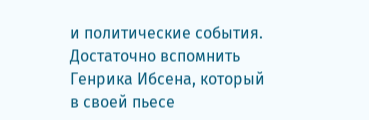и политические события. Достаточно вспомнить Генрика Ибсена, который в своей пьесе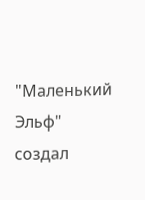"Маленький Эльф" создал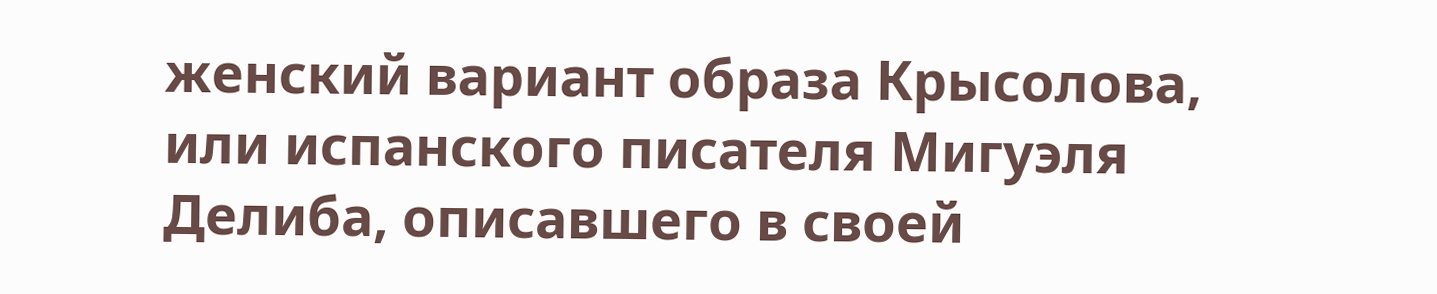женский вариант образа Крысолова, или испанского писателя Мигуэля Делиба, описавшего в своей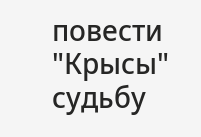повести "Крысы" судьбу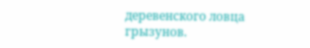деревенского ловца грызунов.